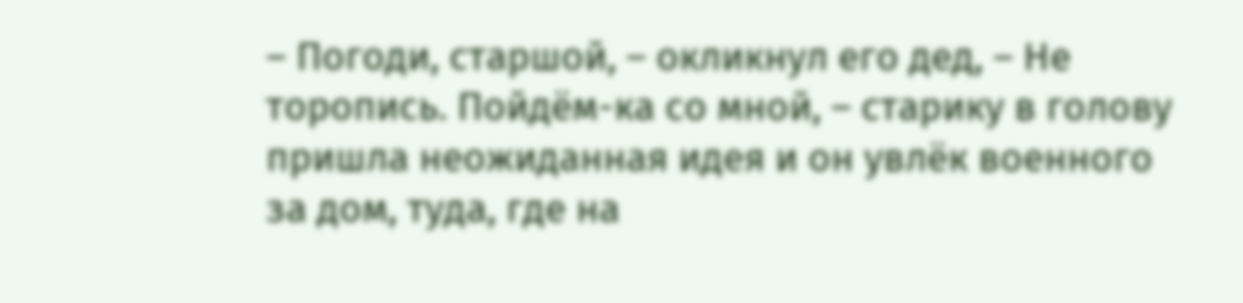– Погоди, старшой, – окликнул его дед, – Не торопись. Пойдём-ка со мной, – старику в голову пришла неожиданная идея и он увлёк военного за дом, туда, где на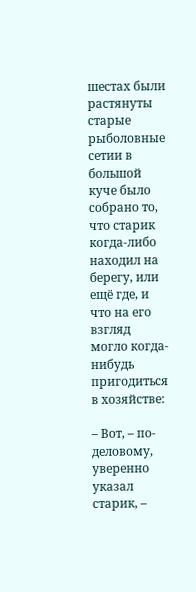шестах были растянуты старые рыболовные сетии в большой куче было собрано то, что старик когда-либо находил на берегу, или ещё где, и что на его взгляд могло когда-нибудь пригодиться в хозяйстве:

– Вот, – по-деловому, уверенно указал старик, –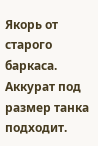Якорь от старого баркаса. Аккурат под размер танка подходит.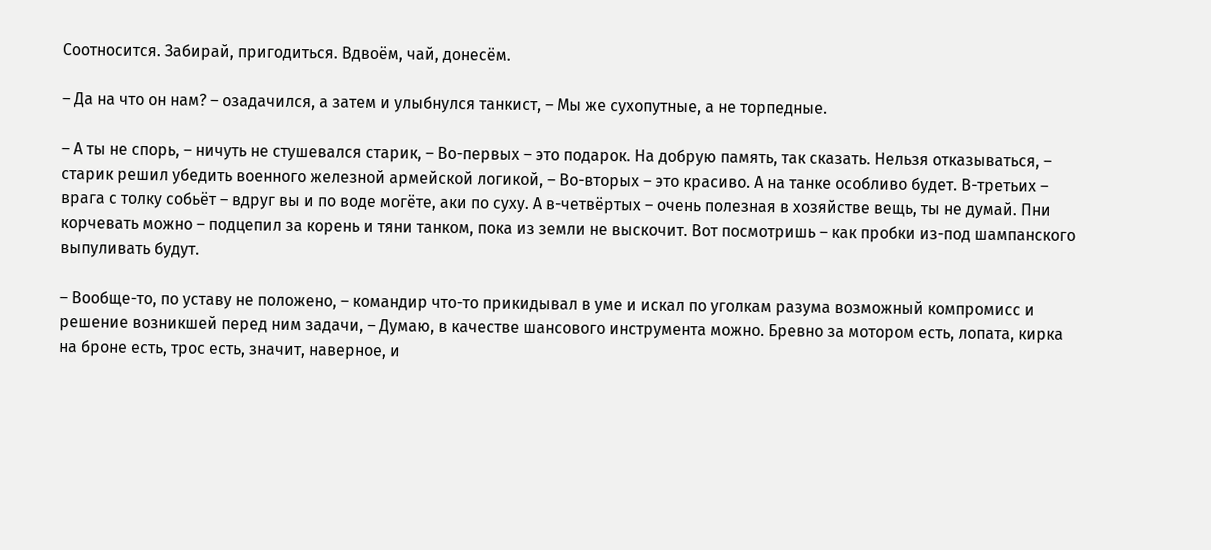Соотносится. Забирай, пригодиться. Вдвоём, чай, донесём.

– Да на что он нам? – озадачился, а затем и улыбнулся танкист, – Мы же сухопутные, а не торпедные.

– А ты не спорь, – ничуть не стушевался старик, – Во-первых – это подарок. На добрую память, так сказать. Нельзя отказываться, – старик решил убедить военного железной армейской логикой, – Во-вторых – это красиво. А на танке особливо будет. В-третьих – врага с толку собьёт – вдруг вы и по воде могёте, аки по суху. А в-четвёртых – очень полезная в хозяйстве вещь, ты не думай. Пни корчевать можно – подцепил за корень и тяни танком, пока из земли не выскочит. Вот посмотришь – как пробки из-под шампанского выпуливать будут.

– Вообще-то, по уставу не положено, – командир что-то прикидывал в уме и искал по уголкам разума возможный компромисс и решение возникшей перед ним задачи, – Думаю, в качестве шансового инструмента можно. Бревно за мотором есть, лопата, кирка на броне есть, трос есть, значит, наверное, и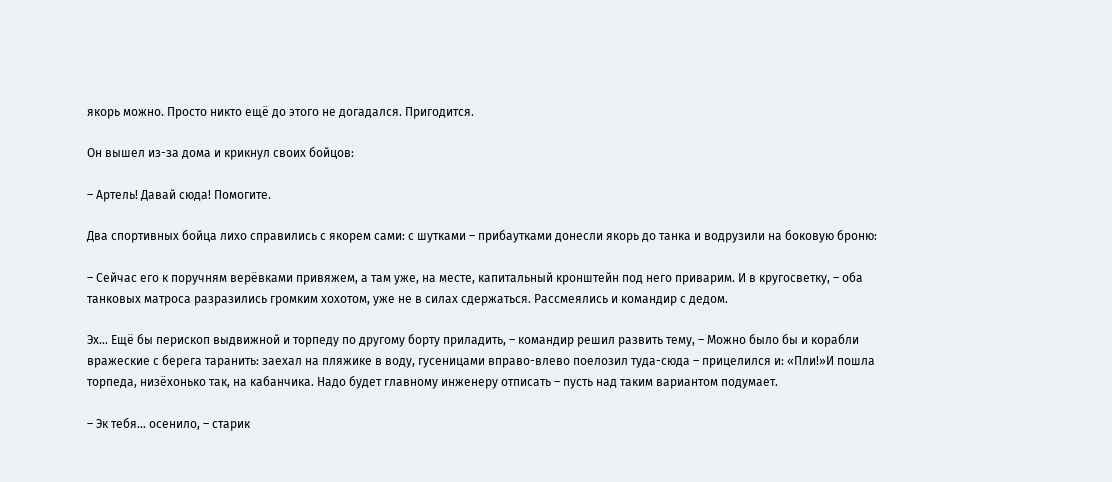якорь можно. Просто никто ещё до этого не догадался. Пригодится.

Он вышел из-за дома и крикнул своих бойцов:

– Артель! Давай сюда! Помогите.

Два спортивных бойца лихо справились с якорем сами: с шутками – прибаутками донесли якорь до танка и водрузили на боковую броню:

– Сейчас его к поручням верёвками привяжем, а там уже, на месте, капитальный кронштейн под него приварим. И в кругосветку, – оба танковых матроса разразились громким хохотом, уже не в силах сдержаться. Рассмеялись и командир с дедом.

Эх… Ещё бы перископ выдвижной и торпеду по другому борту приладить, – командир решил развить тему, – Можно было бы и корабли вражеские с берега таранить: заехал на пляжике в воду, гусеницами вправо-влево поелозил туда-сюда – прицелился и: «Пли!»И пошла торпеда, низёхонько так, на кабанчика. Надо будет главному инженеру отписать – пусть над таким вариантом подумает.

– Эк тебя… осенило, – старик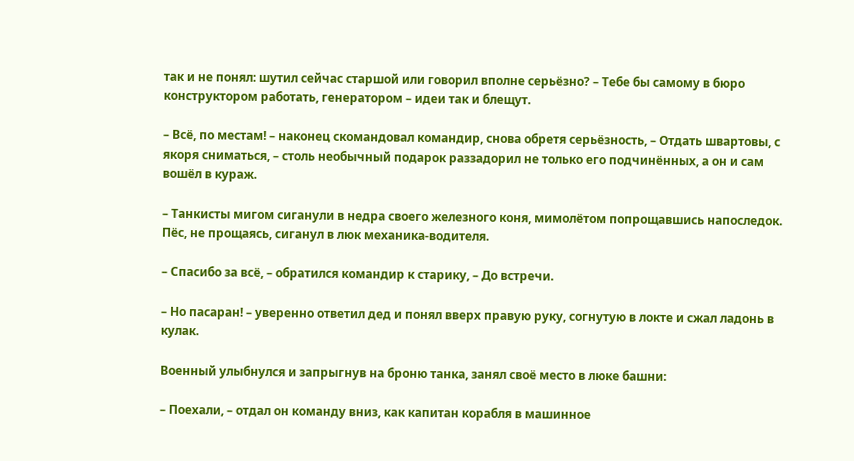так и не понял: шутил сейчас старшой или говорил вполне серьёзно? – Тебе бы самому в бюро конструктором работать, генератором – идеи так и блещут.

– Всё, по местам! – наконец скомандовал командир, снова обретя серьёзность, – Отдать швартовы, с якоря сниматься, – столь необычный подарок раззадорил не только его подчинённых, а он и сам вошёл в кураж.

– Танкисты мигом сиганули в недра своего железного коня, мимолётом попрощавшись напоследок. Пёс, не прощаясь, сиганул в люк механика-водителя.

– Спасибо за всё, – обратился командир к старику, – До встречи.

– Но пасаран! – уверенно ответил дед и понял вверх правую руку, согнутую в локте и сжал ладонь в кулак.

Военный улыбнулся и запрыгнув на броню танка, занял своё место в люке башни:

– Поехали, – отдал он команду вниз, как капитан корабля в машинное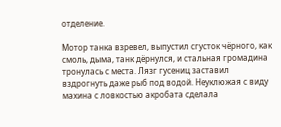отделение.

Мотор танка взревел, выпустил сгусток чёрного, как смоль, дыма, танк дёрнулся, и стальная громадина тронулась с места. Лязг гусениц заставил вздрогнуть даже рыб под водой. Неуклюжая с виду махина с ловкостью акробата сделала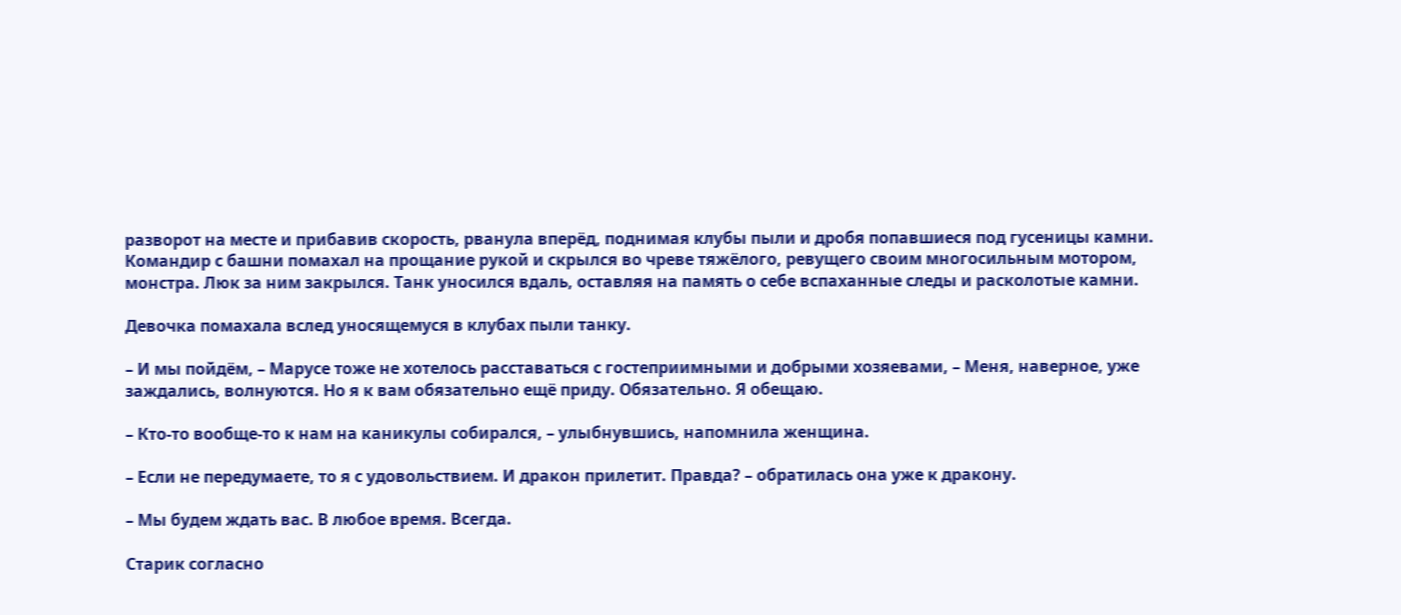разворот на месте и прибавив скорость, рванула вперёд, поднимая клубы пыли и дробя попавшиеся под гусеницы камни. Командир с башни помахал на прощание рукой и скрылся во чреве тяжёлого, ревущего своим многосильным мотором, монстра. Люк за ним закрылся. Танк уносился вдаль, оставляя на память о себе вспаханные следы и расколотые камни.

Девочка помахала вслед уносящемуся в клубах пыли танку.

– И мы пойдём, – Марусе тоже не хотелось расставаться с гостеприимными и добрыми хозяевами, – Меня, наверное, уже заждались, волнуются. Но я к вам обязательно ещё приду. Обязательно. Я обещаю.

– Кто-то вообще-то к нам на каникулы собирался, – улыбнувшись, напомнила женщина.

– Если не передумаете, то я с удовольствием. И дракон прилетит. Правда? – обратилась она уже к дракону.

– Мы будем ждать вас. В любое время. Всегда.

Старик согласно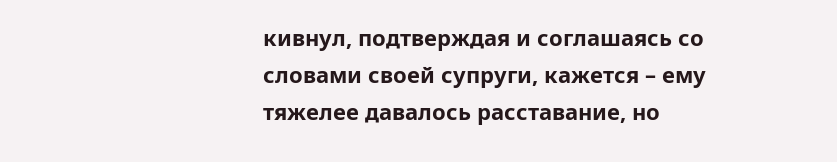кивнул, подтверждая и соглашаясь со словами своей супруги, кажется – ему тяжелее давалось расставание, но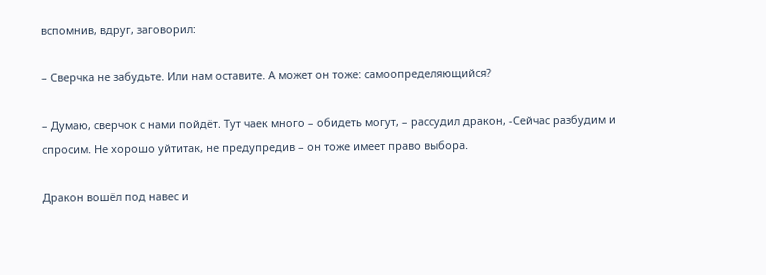вспомнив, вдруг, заговорил:

– Сверчка не забудьте. Или нам оставите. А может он тоже: самоопределяющийся?

– Думаю, сверчок с нами пойдёт. Тут чаек много – обидеть могут, – рассудил дракон, -Сейчас разбудим и спросим. Не хорошо уйтитак, не предупредив – он тоже имеет право выбора.

Дракон вошёл под навес и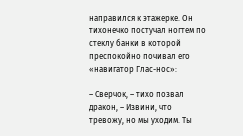направился к этажерке. Он тихонечко постучал ногтем по стеклу банки в которой преспокойно почивал его «навигатор Глас-нос»:

– Сверчок, – тихо позвал дракон, – Извини, что тревожу, но мы уходим. Ты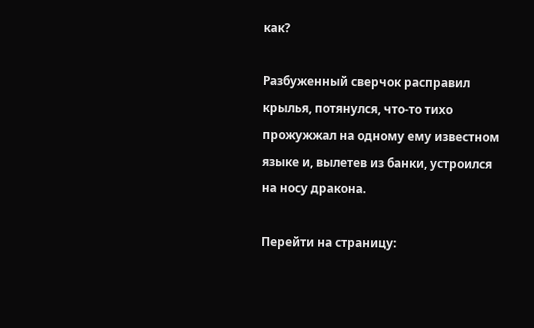как?

Разбуженный сверчок расправил крылья, потянулся, что-то тихо прожужжал на одному ему известном языке и, вылетев из банки, устроился на носу дракона.

Перейти на страницу: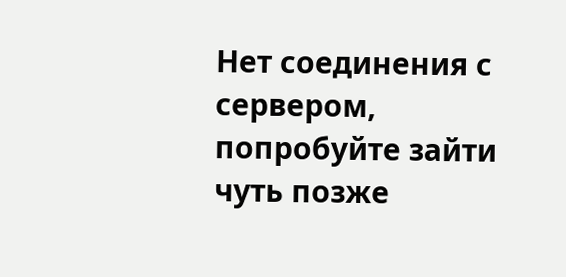Нет соединения с сервером, попробуйте зайти чуть позже